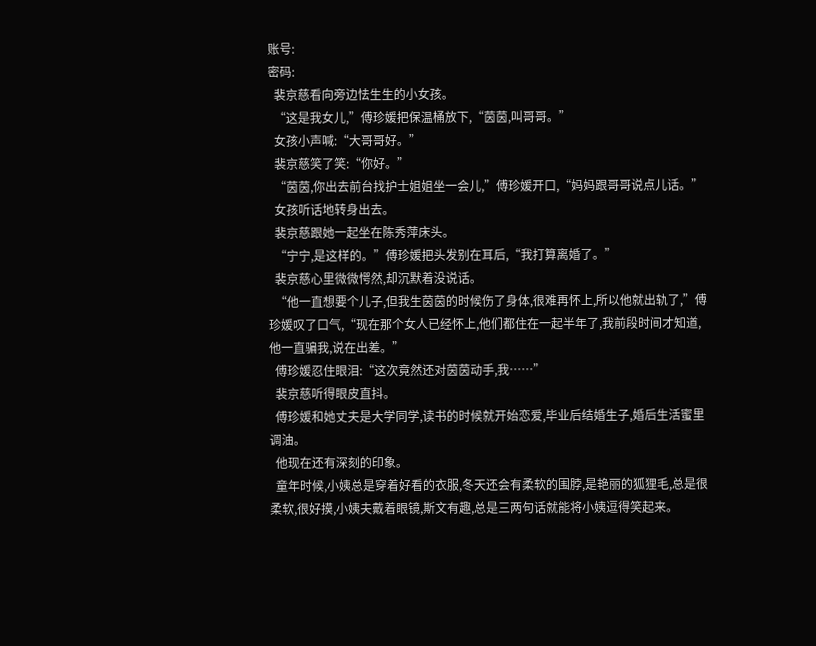账号:
密码:
  裴京慈看向旁边怯生生的小女孩。
  “这是我女儿,”傅珍媛把保温桶放下,“茵茵,叫哥哥。”
  女孩小声喊:“大哥哥好。”
  裴京慈笑了笑:“你好。”
  “茵茵,你出去前台找护士姐姐坐一会儿,”傅珍媛开口,“妈妈跟哥哥说点儿话。”
  女孩听话地转身出去。
  裴京慈跟她一起坐在陈秀萍床头。
  “宁宁,是这样的。”傅珍媛把头发别在耳后,“我打算离婚了。”
  裴京慈心里微微愕然,却沉默着没说话。
  “他一直想要个儿子,但我生茵茵的时候伤了身体,很难再怀上,所以他就出轨了,”傅珍媛叹了口气,“现在那个女人已经怀上,他们都住在一起半年了,我前段时间才知道,他一直骗我,说在出差。”
  傅珍媛忍住眼泪:“这次竟然还对茵茵动手,我……”
  裴京慈听得眼皮直抖。
  傅珍媛和她丈夫是大学同学,读书的时候就开始恋爱,毕业后结婚生子,婚后生活蜜里调油。
  他现在还有深刻的印象。
  童年时候,小姨总是穿着好看的衣服,冬天还会有柔软的围脖,是艳丽的狐狸毛,总是很柔软,很好摸,小姨夫戴着眼镜,斯文有趣,总是三两句话就能将小姨逗得笑起来。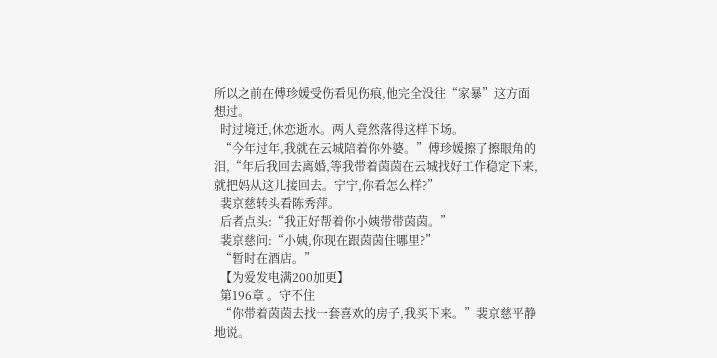所以之前在傅珍媛受伤看见伤痕,他完全没往“家暴”这方面想过。
  时过境迁,休恋逝水。两人竟然落得这样下场。
  “今年过年,我就在云城陪着你外婆。”傅珍媛擦了擦眼角的泪,“年后我回去离婚,等我带着茵茵在云城找好工作稳定下来,就把妈从这儿接回去。宁宁,你看怎么样?”
  裴京慈转头看陈秀萍。
  后者点头:“我正好帮着你小姨带带茵茵。”
  裴京慈问:“小姨,你现在跟茵茵住哪里?”
  “暂时在酒店。”
  【为爱发电满200加更】
  第196章 。守不住
  “你带着茵茵去找一套喜欢的房子,我买下来。”裴京慈平静地说。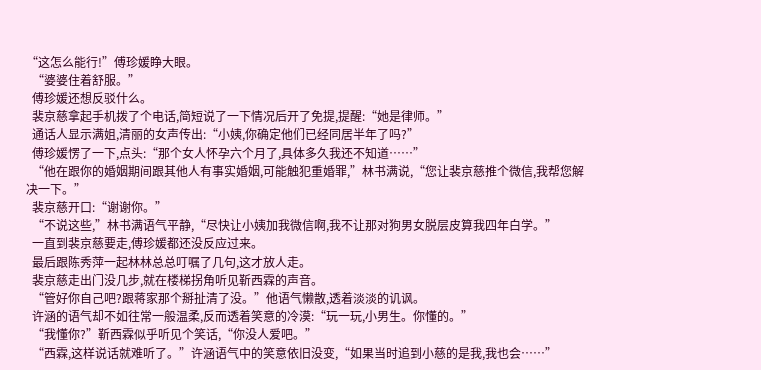“这怎么能行!”傅珍媛睁大眼。
  “婆婆住着舒服。”
  傅珍媛还想反驳什么。
  裴京慈拿起手机拨了个电话,简短说了一下情况后开了免提,提醒:“她是律师。”
  通话人显示满姐,清丽的女声传出:“小姨,你确定他们已经同居半年了吗?”
  傅珍媛愣了一下,点头:“那个女人怀孕六个月了,具体多久我还不知道……”
  “他在跟你的婚姻期间跟其他人有事实婚姻,可能触犯重婚罪,”林书满说,“您让裴京慈推个微信,我帮您解决一下。”
  裴京慈开口:“谢谢你。”
  “不说这些,”林书满语气平静,“尽快让小姨加我微信啊,我不让那对狗男女脱层皮算我四年白学。”
  一直到裴京慈要走,傅珍媛都还没反应过来。
  最后跟陈秀萍一起林林总总叮嘱了几句,这才放人走。
  裴京慈走出门没几步,就在楼梯拐角听见靳西霖的声音。
  “管好你自己吧?跟蒋家那个掰扯清了没。”他语气懒散,透着淡淡的讥讽。
  许涵的语气却不如往常一般温柔,反而透着笑意的冷漠:“玩一玩,小男生。你懂的。”
  “我懂你?”靳西霖似乎听见个笑话,“你没人爱吧。”
  “西霖,这样说话就难听了。”许涵语气中的笑意依旧没变,“如果当时追到小慈的是我,我也会……”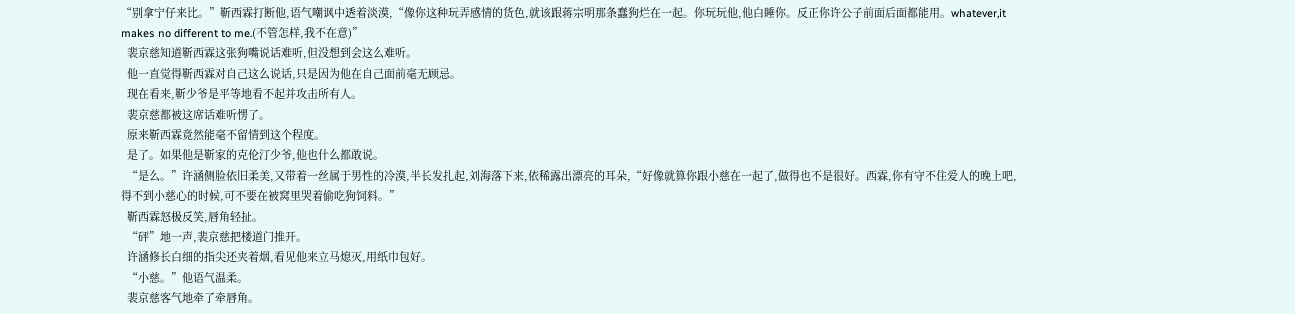“别拿宁仔来比。”靳西霖打断他,语气嘲讽中透着淡漠,“像你这种玩弄感情的货色,就该跟蒋宗明那条蠢狗烂在一起。你玩玩他,他白睡你。反正你许公子前面后面都能用。whatever,it makes no different to me.(不管怎样,我不在意)”
  裴京慈知道靳西霖这张狗嘴说话难听,但没想到会这么难听。
  他一直觉得靳西霖对自己这么说话,只是因为他在自己面前毫无顾忌。
  现在看来,靳少爷是平等地看不起并攻击所有人。
  裴京慈都被这席话难听愣了。
  原来靳西霖竟然能毫不留情到这个程度。
  是了。如果他是靳家的克伦汀少爷,他也什么都敢说。
  “是么。”许涵侧脸依旧柔美,又带着一丝属于男性的冷漠,半长发扎起,刘海落下来,依稀露出漂亮的耳朵,“好像就算你跟小慈在一起了,做得也不是很好。西霖,你有守不住爱人的晚上吧,得不到小慈心的时候,可不要在被窝里哭着偷吃狗饲料。”
  靳西霖怒极反笑,唇角轻扯。
  “砰”地一声,裴京慈把楼道门推开。
  许涵修长白细的指尖还夹着烟,看见他来立马熄灭,用纸巾包好。
  “小慈。”他语气温柔。
  裴京慈客气地牵了牵唇角。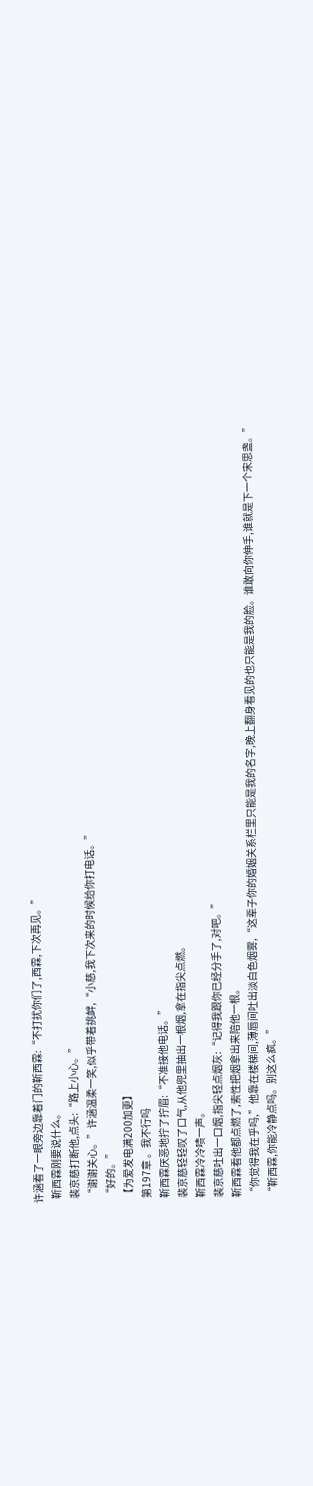许涵看了一眼旁边靠着门的靳西霖:“不打扰你们了,西霖,下次再见。”
  靳西霖刚要说什么。
  裴京慈打断他,点头:“路上小心。”
  “谢谢关心。”许涵温柔一笑,似乎带着挑衅,“小慈,我下次来的时候给你打电话。”
  “好的。”
  【为爱发电满200加更】
  第197章 。我不行吗
  靳西霖厌恶地拧了拧眉:“不准接他电话。”
  裴京慈轻轻叹了口气,从他兜里抽出一根烟,拿在指尖点燃。
  靳西霖冷冷啧一声。
  裴京慈吐出一口烟,指尖轻点烟灰:“记得我跟你已经分手了,对吧。”
  靳西霖看他都点燃了,索性把烟拿出来陪他一根。
  “你觉得我在乎吗,”他靠在楼梯间,薄唇间吐出淡白色烟雾,“这辈子你的婚姻关系栏里只能是我的名字,晚上翻身看见的也只能是我的脸。谁敢向你伸手,谁就是下一个宋思盏。”
  “靳西霖,你能冷静点吗。别这么疯。”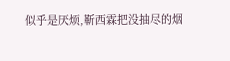似乎是厌烦,靳西霖把没抽尽的烟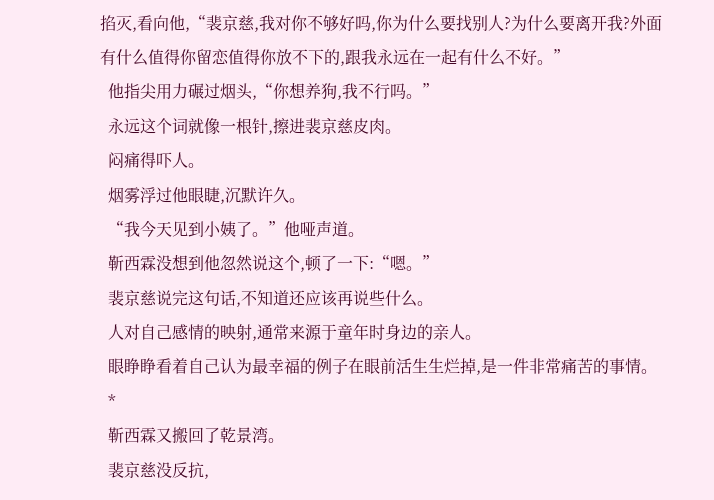掐灭,看向他,“裴京慈,我对你不够好吗,你为什么要找别人?为什么要离开我?外面有什么值得你留恋值得你放不下的,跟我永远在一起有什么不好。”
  他指尖用力碾过烟头,“你想养狗,我不行吗。”
  永远这个词就像一根针,擦进裴京慈皮肉。
  闷痛得吓人。
  烟雾浮过他眼睫,沉默许久。
  “我今天见到小姨了。”他哑声道。
  靳西霖没想到他忽然说这个,顿了一下:“嗯。”
  裴京慈说完这句话,不知道还应该再说些什么。
  人对自己感情的映射,通常来源于童年时身边的亲人。
  眼睁睁看着自己认为最幸福的例子在眼前活生生烂掉,是一件非常痛苦的事情。
  *
  靳西霖又搬回了乾景湾。
  裴京慈没反抗,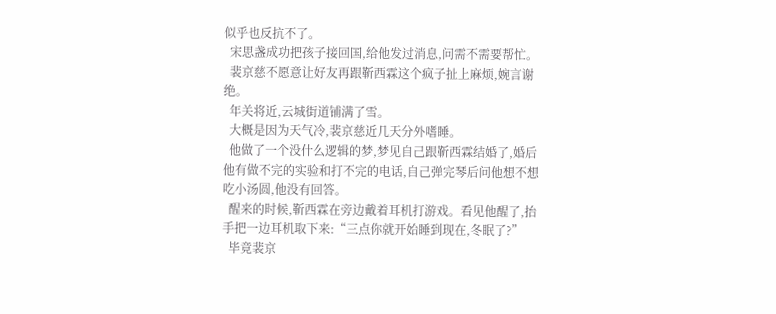似乎也反抗不了。
  宋思盏成功把孩子接回国,给他发过消息,问需不需要帮忙。
  裴京慈不愿意让好友再跟靳西霖这个疯子扯上麻烦,婉言谢绝。
  年关将近,云城街道铺满了雪。
  大概是因为天气冷,裴京慈近几天分外嗜睡。
  他做了一个没什么逻辑的梦,梦见自己跟靳西霖结婚了,婚后他有做不完的实验和打不完的电话,自己弹完琴后问他想不想吃小汤圆,他没有回答。
  醒来的时候,靳西霖在旁边戴着耳机打游戏。看见他醒了,抬手把一边耳机取下来:“三点你就开始睡到现在,冬眠了?”
  毕竟裴京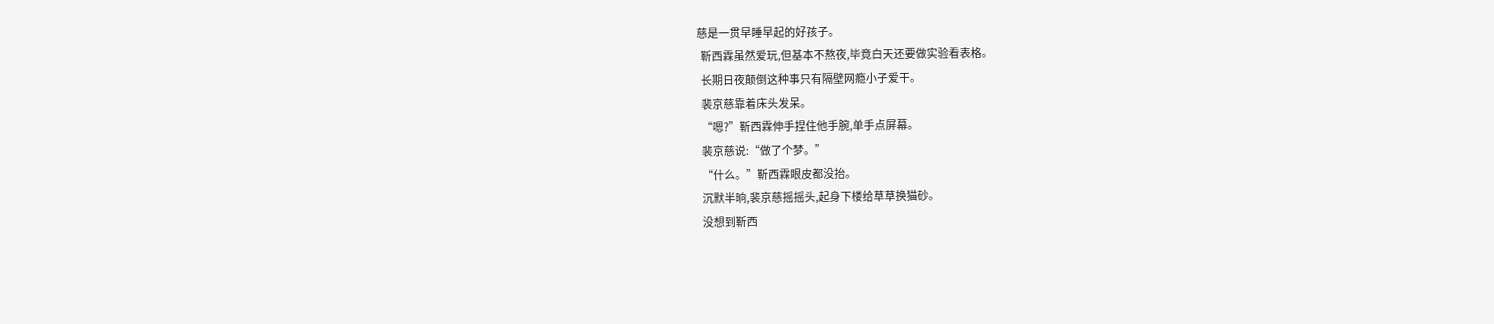慈是一贯早睡早起的好孩子。
  靳西霖虽然爱玩,但基本不熬夜,毕竟白天还要做实验看表格。
  长期日夜颠倒这种事只有隔壁网瘾小子爱干。
  裴京慈靠着床头发呆。
  “嗯?”靳西霖伸手捏住他手腕,单手点屏幕。
  裴京慈说:“做了个梦。”
  “什么。”靳西霖眼皮都没抬。
  沉默半晌,裴京慈摇摇头,起身下楼给草草换猫砂。
  没想到靳西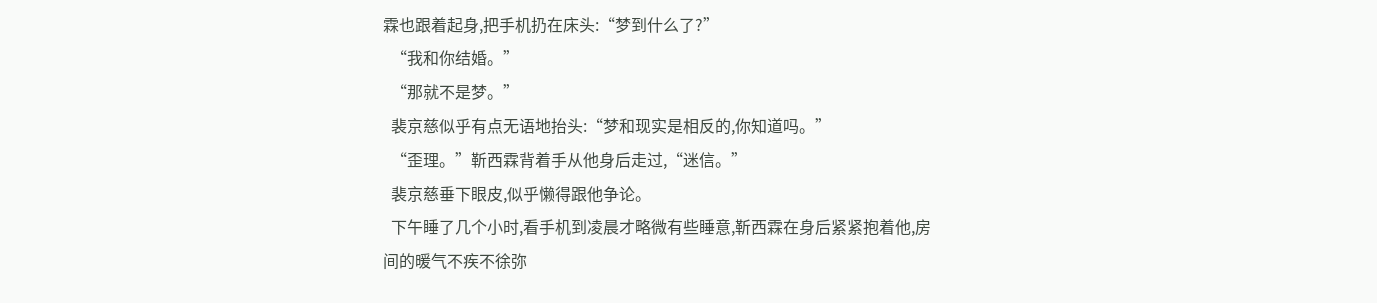霖也跟着起身,把手机扔在床头:“梦到什么了?”
  “我和你结婚。”
  “那就不是梦。”
  裴京慈似乎有点无语地抬头:“梦和现实是相反的,你知道吗。”
  “歪理。”靳西霖背着手从他身后走过,“迷信。”
  裴京慈垂下眼皮,似乎懒得跟他争论。
  下午睡了几个小时,看手机到凌晨才略微有些睡意,靳西霖在身后紧紧抱着他,房间的暖气不疾不徐弥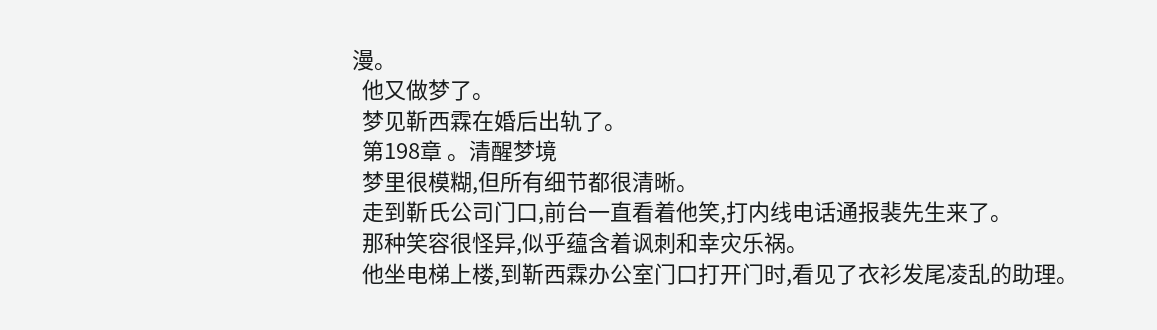漫。
  他又做梦了。
  梦见靳西霖在婚后出轨了。
  第198章 。清醒梦境
  梦里很模糊,但所有细节都很清晰。
  走到靳氏公司门口,前台一直看着他笑,打内线电话通报裴先生来了。
  那种笑容很怪异,似乎蕴含着讽刺和幸灾乐祸。
  他坐电梯上楼,到靳西霖办公室门口打开门时,看见了衣衫发尾凌乱的助理。